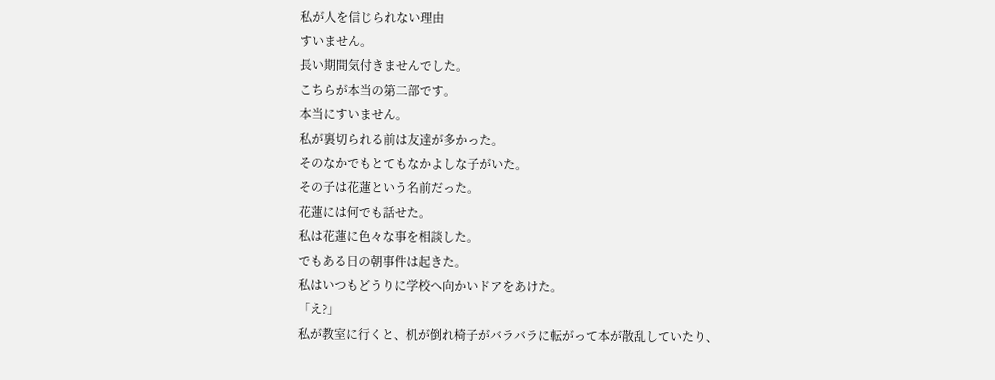私が人を信じられない理由
すいません。
長い期間気付きませんでした。
こちらが本当の第二部です。
本当にすいません。
私が裏切られる前は友達が多かった。
そのなかでもとてもなかよしな子がいた。
その子は花蓮という名前だった。
花蓮には何でも話せた。
私は花蓮に色々な事を相談した。
でもある日の朝事件は起きた。
私はいつもどうりに学校へ向かいドアをあけた。
「え?」
私が教室に行くと、机が倒れ椅子がバラバラに転がって本が散乱していたり、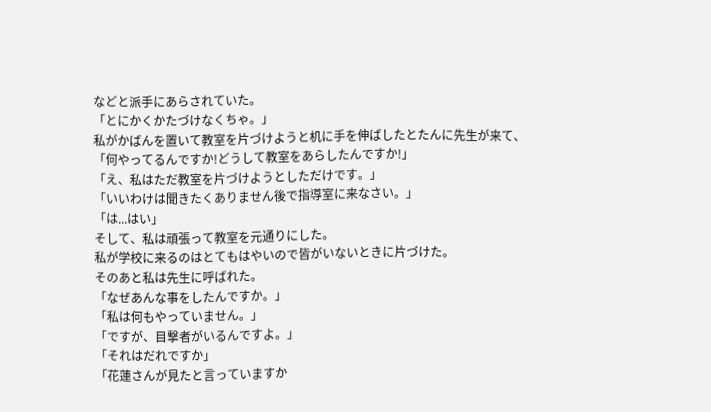などと派手にあらされていた。
「とにかくかたづけなくちゃ。」
私がかばんを置いて教室を片づけようと机に手を伸ばしたとたんに先生が来て、
「何やってるんですか!どうして教室をあらしたんですか!」
「え、私はただ教室を片づけようとしただけです。」
「いいわけは聞きたくありません後で指導室に来なさい。」
「は...はい」
そして、私は頑張って教室を元通りにした。
私が学校に来るのはとてもはやいので皆がいないときに片づけた。
そのあと私は先生に呼ばれた。
「なぜあんな事をしたんですか。」
「私は何もやっていません。」
「ですが、目撃者がいるんですよ。」
「それはだれですか」
「花蓮さんが見たと言っていますか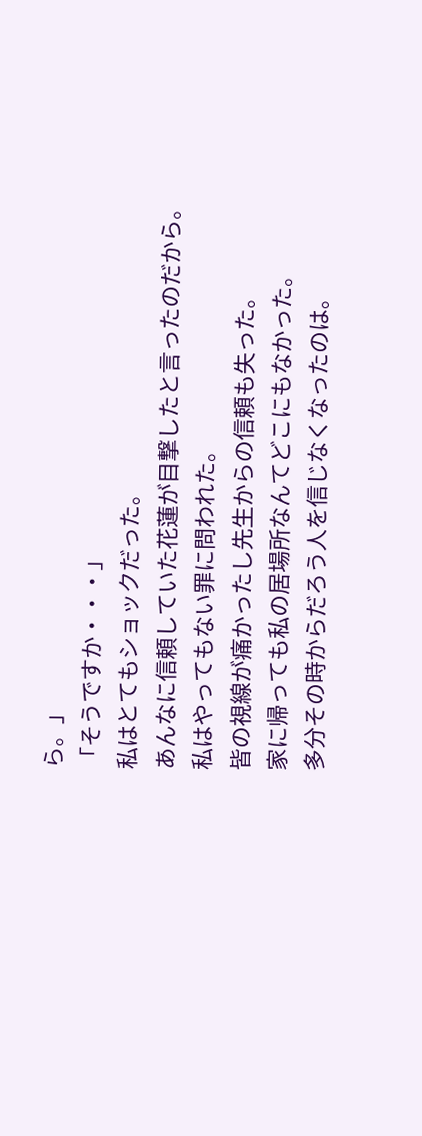ら。」
「そうですか・・・」
私はとてもショックだった。
あんなに信頼していた花蓮が目撃したと言ったのだから。
私はやってもない罪に問われた。
皆の視線が痛かったし先生からの信頼も失った。
家に帰っても私の居場所なんてどこにもなかった。
多分その時からだろう人を信じなくなったのは。